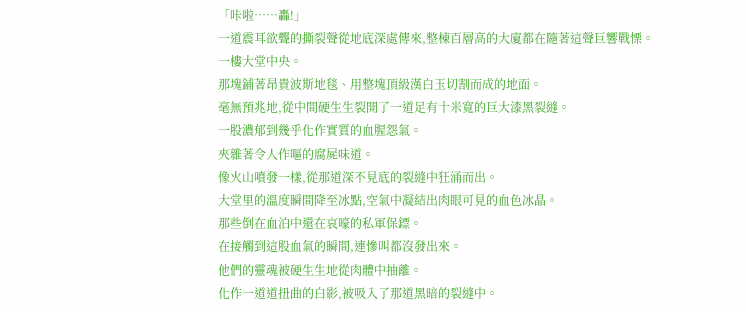「咔啦……轟!」
一道震耳欲聾的撕裂聲從地底深處傳來,整棟百層高的大廈都在隨著這聲巨響戰慄。
一樓大堂中央。
那塊鋪著昂貴波斯地毯、用整塊頂級漢白玉切割而成的地面。
毫無預兆地,從中間硬生生裂開了一道足有十米寬的巨大漆黑裂縫。
一股濃郁到幾乎化作實質的血腥怨氣。
夾雜著令人作嘔的腐屍味道。
像火山噴發一樣,從那道深不見底的裂縫中狂涌而出。
大堂里的溫度瞬間降至冰點,空氣中凝結出肉眼可見的血色冰晶。
那些倒在血泊中還在哀嚎的私軍保鏢。
在接觸到這股血氣的瞬間,連慘叫都沒發出來。
他們的靈魂被硬生生地從肉體中抽離。
化作一道道扭曲的白影,被吸入了那道黑暗的裂縫中。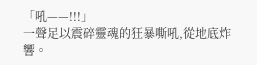「吼——!!!」
一聲足以震碎靈魂的狂暴嘶吼,從地底炸響。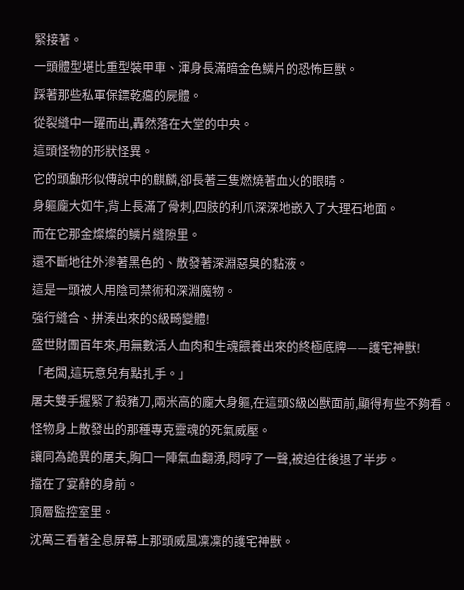緊接著。
一頭體型堪比重型裝甲車、渾身長滿暗金色鱗片的恐怖巨獸。
踩著那些私軍保鏢乾癟的屍體。
從裂縫中一躍而出,轟然落在大堂的中央。
這頭怪物的形狀怪異。
它的頭顱形似傳說中的麒麟,卻長著三隻燃燒著血火的眼睛。
身軀龐大如牛,背上長滿了骨刺,四肢的利爪深深地嵌入了大理石地面。
而在它那金燦燦的鱗片縫隙里。
還不斷地往外滲著黑色的、散發著深淵惡臭的黏液。
這是一頭被人用陰司禁術和深淵魔物。
強行縫合、拼湊出來的S級畸變體!
盛世財團百年來,用無數活人血肉和生魂餵養出來的終極底牌——護宅神獸!
「老闆,這玩意兒有點扎手。」
屠夫雙手握緊了殺豬刀,兩米高的龐大身軀,在這頭S級凶獸面前,顯得有些不夠看。
怪物身上散發出的那種專克靈魂的死氣威壓。
讓同為詭異的屠夫,胸口一陣氣血翻湧,悶哼了一聲,被迫往後退了半步。
擋在了宴辭的身前。
頂層監控室里。
沈萬三看著全息屏幕上那頭威風凜凜的護宅神獸。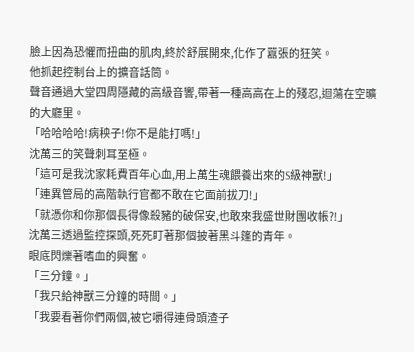臉上因為恐懼而扭曲的肌肉,終於舒展開來,化作了囂張的狂笑。
他抓起控制台上的擴音話筒。
聲音通過大堂四周隱藏的高級音響,帶著一種高高在上的殘忍,迴蕩在空曠的大廳里。
「哈哈哈哈!病秧子!你不是能打嗎!」
沈萬三的笑聲刺耳至極。
「這可是我沈家耗費百年心血,用上萬生魂餵養出來的S級神獸!」
「連異管局的高階執行官都不敢在它面前拔刀!」
「就憑你和你那個長得像殺豬的破保安,也敢來我盛世財團收帳?!」
沈萬三透過監控探頭,死死盯著那個披著黑斗篷的青年。
眼底閃爍著嗜血的興奮。
「三分鐘。」
「我只給神獸三分鐘的時間。」
「我要看著你們兩個,被它嚼得連骨頭渣子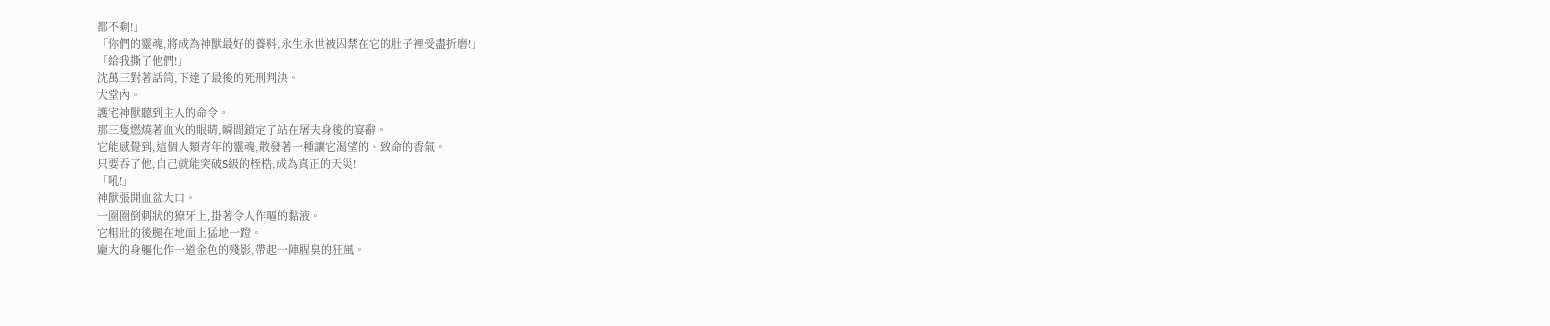都不剩!」
「你們的靈魂,將成為神獸最好的養料,永生永世被囚禁在它的肚子裡受盡折磨!」
「給我撕了他們!」
沈萬三對著話筒,下達了最後的死刑判決。
大堂內。
護宅神獸聽到主人的命令。
那三隻燃燒著血火的眼睛,瞬間鎖定了站在屠夫身後的宴辭。
它能感覺到,這個人類青年的靈魂,散發著一種讓它渴望的、致命的香氣。
只要吞了他,自己就能突破S級的桎梏,成為真正的天災!
「吼!」
神獸張開血盆大口。
一圈圈倒刺狀的獠牙上,掛著令人作嘔的黏液。
它粗壯的後腿在地面上猛地一蹬。
龐大的身軀化作一道金色的殘影,帶起一陣腥臭的狂風。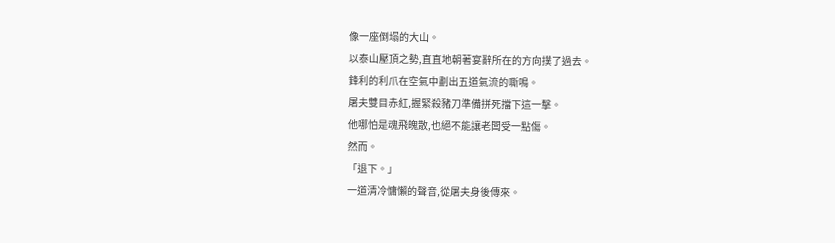像一座倒塌的大山。
以泰山壓頂之勢,直直地朝著宴辭所在的方向撲了過去。
鋒利的利爪在空氣中劃出五道氣流的嘶鳴。
屠夫雙目赤紅,握緊殺豬刀準備拼死擋下這一擊。
他哪怕是魂飛魄散,也絕不能讓老闆受一點傷。
然而。
「退下。」
一道清冷慵懶的聲音,從屠夫身後傳來。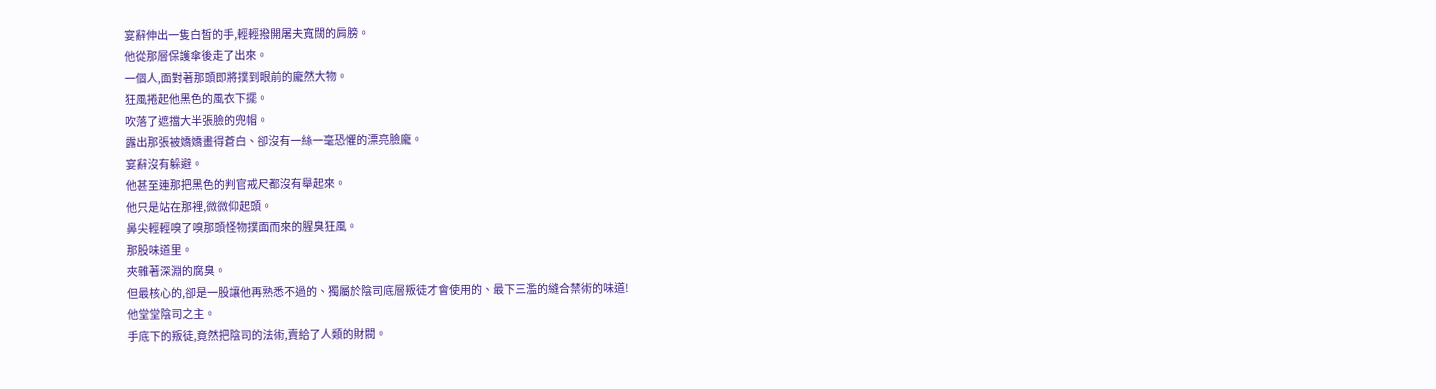宴辭伸出一隻白皙的手,輕輕撥開屠夫寬闊的肩膀。
他從那層保護傘後走了出來。
一個人,面對著那頭即將撲到眼前的龐然大物。
狂風捲起他黑色的風衣下擺。
吹落了遮擋大半張臉的兜帽。
露出那張被嬌嬌畫得蒼白、卻沒有一絲一毫恐懼的漂亮臉龐。
宴辭沒有躲避。
他甚至連那把黑色的判官戒尺都沒有舉起來。
他只是站在那裡,微微仰起頭。
鼻尖輕輕嗅了嗅那頭怪物撲面而來的腥臭狂風。
那股味道里。
夾雜著深淵的腐臭。
但最核心的,卻是一股讓他再熟悉不過的、獨屬於陰司底層叛徒才會使用的、最下三濫的縫合禁術的味道!
他堂堂陰司之主。
手底下的叛徒,竟然把陰司的法術,賣給了人類的財閥。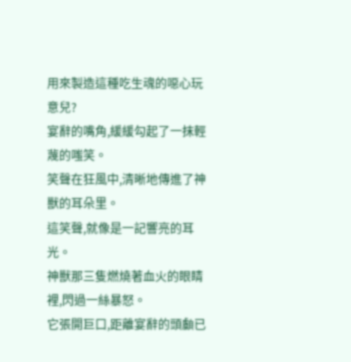用來製造這種吃生魂的噁心玩意兒?
宴辭的嘴角,緩緩勾起了一抹輕蔑的嗤笑。
笑聲在狂風中,清晰地傳進了神獸的耳朵里。
這笑聲,就像是一記響亮的耳光。
神獸那三隻燃燒著血火的眼睛裡,閃過一絲暴怒。
它張開巨口,距離宴辭的頭顱已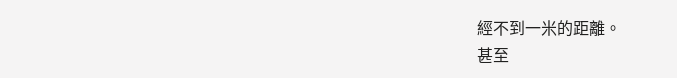經不到一米的距離。
甚至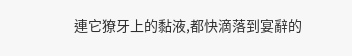連它獠牙上的黏液,都快滴落到宴辭的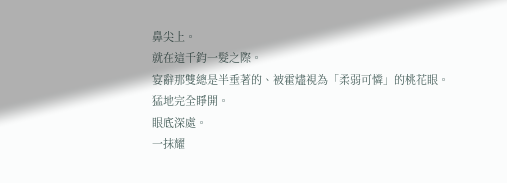鼻尖上。
就在這千鈞一髮之際。
宴辭那雙總是半垂著的、被霍燼視為「柔弱可憐」的桃花眼。
猛地完全睜開。
眼底深處。
一抹耀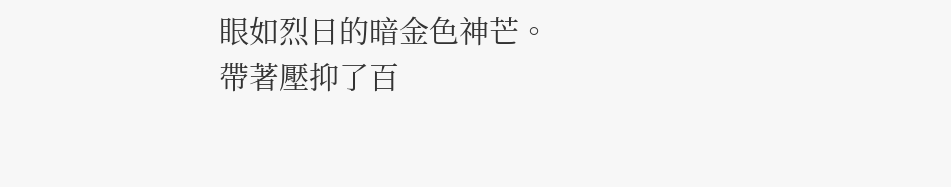眼如烈日的暗金色神芒。
帶著壓抑了百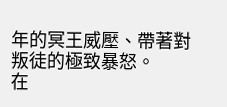年的冥王威壓、帶著對叛徒的極致暴怒。
在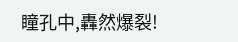瞳孔中,轟然爆裂!